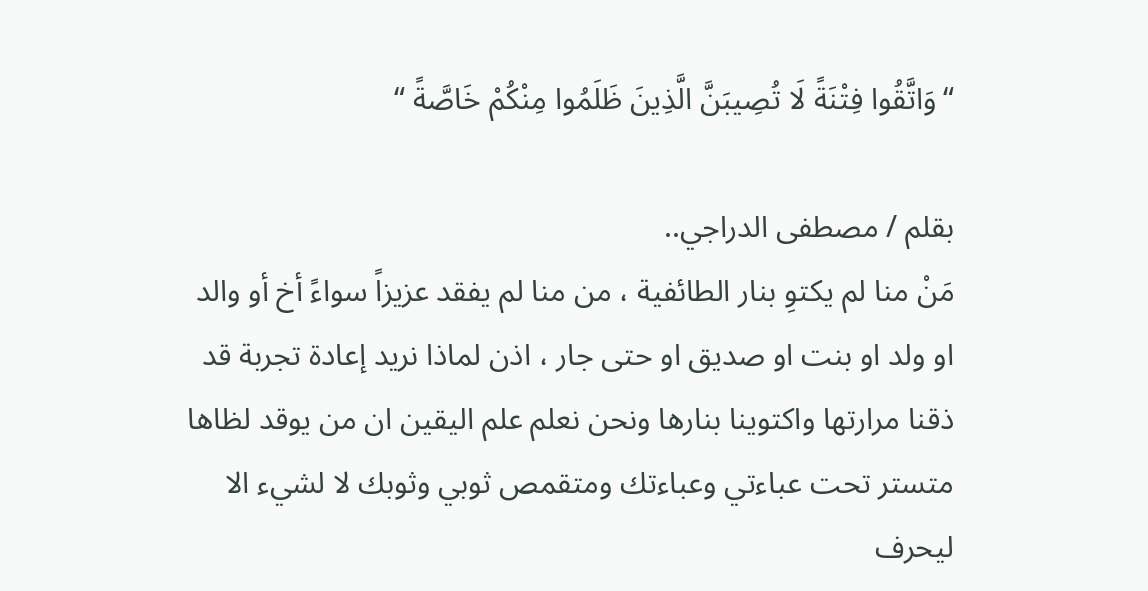“وَاتَّقُوا فِتْنَةً لَا تُصِيبَنَّ الَّذِينَ ظَلَمُوا مِنْكُمْ خَاصَّةً “

بقلم / مصطفى الدراجي..
مَنْ منا لم يكتوِ بنار الطائفية ، من منا لم يفقد عزيزاً سواءً أخ أو والد او ولد او بنت او صديق او حتى جار ، اذن لماذا نريد إعادة تجربة قد ذقنا مرارتها واكتوينا بنارها ونحن نعلم علم اليقين ان من يوقد لظاها متستر تحت عباءتي وعباءتك ومتقمص ثوبي وثوبك لا لشيء الا ليحرف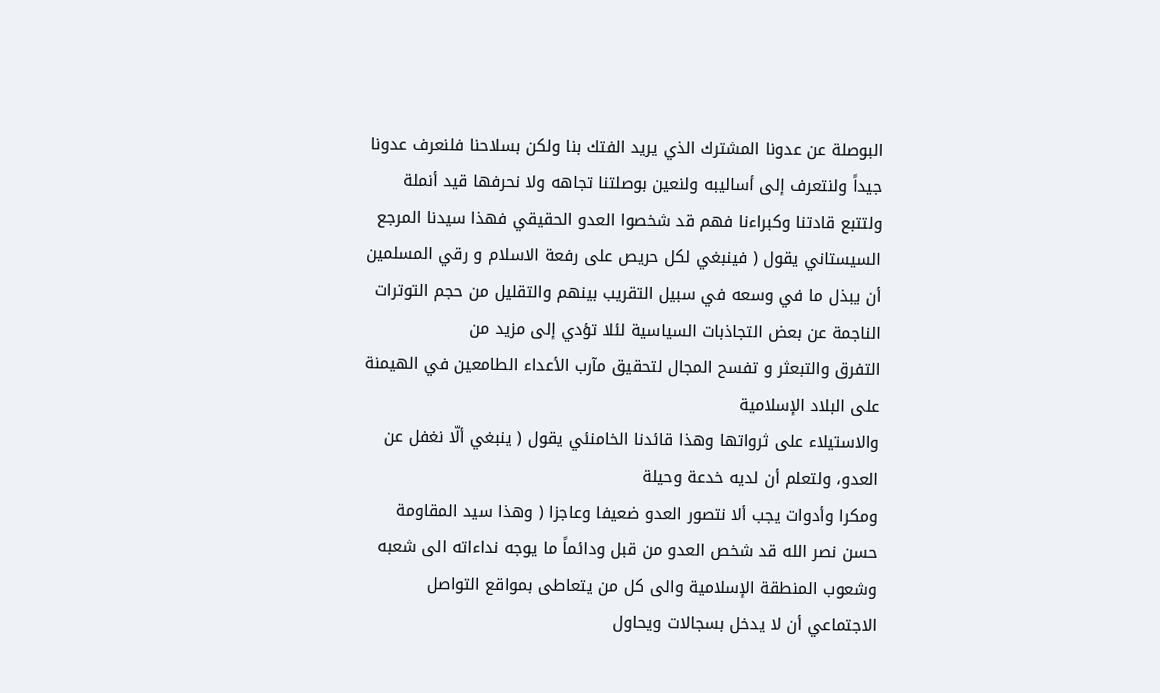البوصلة عن عدونا المشترك الذي يريد الفتك بنا ولكن بسلاحنا فلنعرف عدونا جيداً ولنتعرف إلى أساليبه ولنعين بوصلتنا تجاهه ولا نحرفها قيد أنملة ولتتبع قادتنا وكبراءنا فهم قد شخصوا العدو الحقيقي فهذا سيدنا المرجع السيستاني يقول ( فينبغي لكل حريص على رفعة الاسلام و رقي المسلمين أن يبذل ما في وسعه في سبيل التقريب بينهم والتقليل من حجم التوترات الناجمة عن بعض التجاذبات السياسية لئلا تؤدي إلى مزيد من
التفرق والتبعثر و تفسح المجال لتحقيق مآرب الأعداء الطامعين في الهيمنة على البلاد الإسلامية
والاستيلاء على ثرواتها وهذا قائدنا الخامنئي يقول ( ينبغي ألّا نغفل عن العدو، ولتعلم أن لديه خدعة وحيلة
ومكرا وأدوات يجب ألا نتصور العدو ضعيفا وعاجزا ( وهذا سيد المقاومة حسن نصر الله قد شخص العدو من قبل ودائماً ما يوجه نداءاته الى شعبه وشعوب المنطقة الإسلامية والى كل من يتعاطى بمواقع التواصل الاجتماعي أن لا يدخل بسجالات ويحاول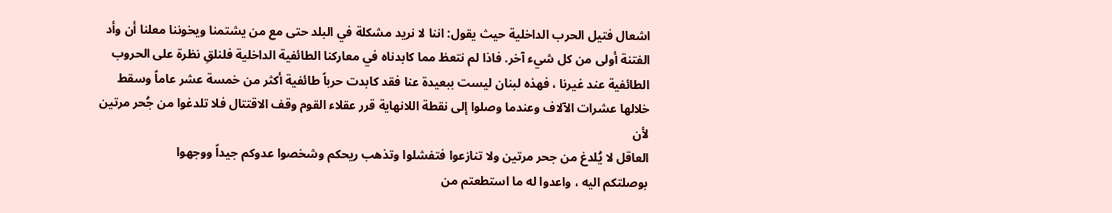اشعال فتيل الحرب الداخلية حيث يقول: اننا لا نريد مشكلة في البلد حتى مع من يشتمنا ويخوننا معلنا أن وأد الفتنة أولى من كل شيء آخر. فاذا لم نتعظ مما كابدناه في معاركنا الطائفية الداخلية فلنلقِ نظرة على الحروب الطائفية عند غيرنا ، فهذه لبنان ليست ببعيدة عنا فقد كابدت حرباً طائفية أكثر من خمسة عشر عاماً وسقط خلالها عشرات الآلاف وعندما وصلوا إلى نقطة اللانهاية قرر عقلاء القوم وقف الاقتتال فلا تلدغوا من جُحر مرتين لأن
العاقل لا يُلدغ من جحر مرتين ولا تنازعوا فتفشلوا وتذهب ريحكم وشخصوا عدوكم جيداً ووجهوا
بوصلتكم اليه ، واعدوا له ما استطعتم من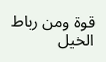قوة ومن رباط الخيل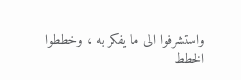واستشرفوا الى ما يفكر به ، وخططوا
الخطط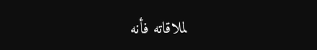لملاقاته فأنه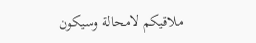ملاقيكم لامحالة وسيكون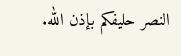النصر حليفكم بإذن الله.